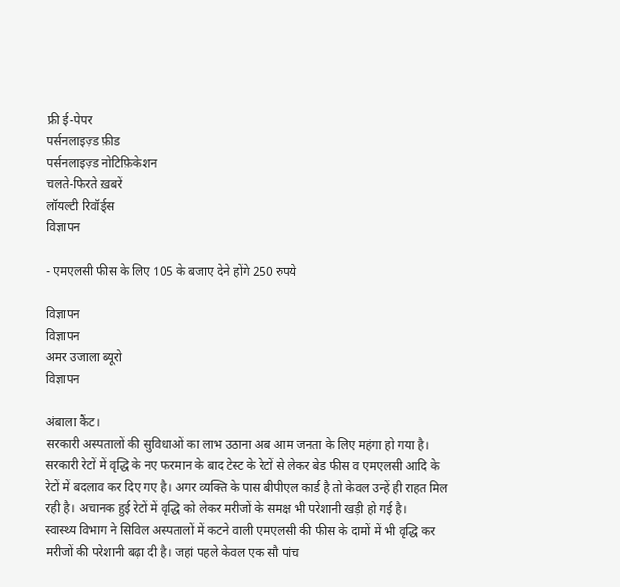फ्री ई-पेपर
पर्सनलाइज़्ड फ़ीड
पर्सनलाइज़्ड नोटिफ़िकेशन
चलते-फिरते ख़बरें
लॉयल्टी रिवॉर्ड्स
विज्ञापन

- एमएलसी फीस के लिए 105 के बजाए देने होंगे 250 रुपये

विज्ञापन
विज्ञापन
अमर उजाला ब्यूरो
विज्ञापन

अंबाला कैंट।
सरकारी अस्पतालों की सुविधाओं का लाभ उठाना अब आम जनता के लिए महंगा हो गया है। सरकारी रेटों में वृद्धि के नए फरमान के बाद टेस्ट के रेटों से लेकर बेड फीस व एमएलसी आदि के रेटों में बदलाव कर दिए गए है। अगर व्यक्ति के पास बीपीएल कार्ड है तो केवल उन्हें ही राहत मिल रही है। अचानक हुई रेटों में वृद्धि को लेकर मरीजों के समक्ष भी परेशानी खड़ी हो गई है।
स्वास्थ्य विभाग ने सिविल अस्पतालों में कटने वाली एमएलसी की फीस के दामों में भी वृद्धि कर मरीजों की परेशानी बढ़ा दी है। जहां पहले केवल एक सौ पांच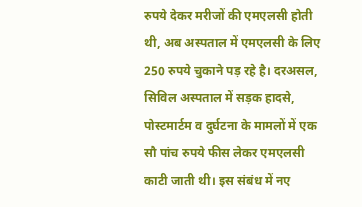रुपये देकर मरीजों की एमएलसी होती थी, अब अस्पताल में एमएलसी के लिए 250 रुपये चुकाने पड़ रहे है। दरअसल, सिविल अस्पताल में सड़क हादसे, पोस्टमार्टम व दुर्घटना के मामलों में एक सौ पांच रुपये फीस लेकर एमएलसी काटी जाती थी। इस संबंध में नए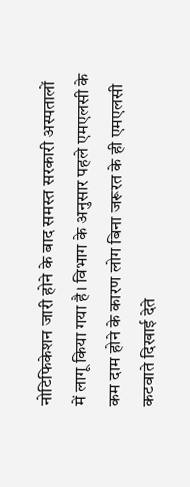नोटिफिकेशन जारी होने के बाद समस्त सरकारी अस्पतालों में लागू किया गया है। विभाग के अनुसार पहले एमएलसी के कम दाम होने के कारण लोग बिना जरूरत के ही एमएलसी कटवाते दिखाई देते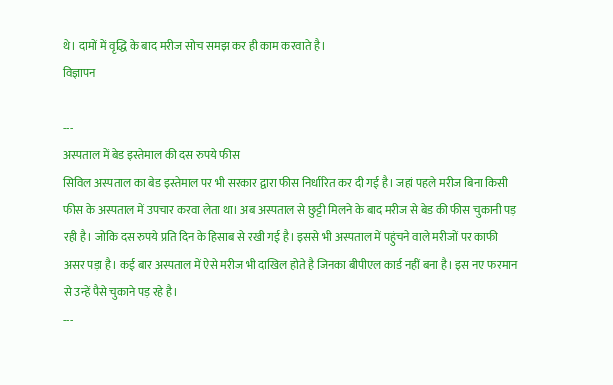थे। दामों में वृद्धि के बाद मरीज सोच समझ कर ही काम करवाते है।
विज्ञापन

---
अस्पताल में बेड इस्तेमाल की दस रुपये फीस
सिविल अस्पताल का बेड इस्तेमाल पर भी सरकार द्वारा फीस निर्धारित कर दी गई है। जहां पहले मरीज बिना किसी फीस के अस्पताल में उपचार करवा लेता था। अब अस्पताल से छुट्टी मिलने के बाद मरीज से बेड की फीस चुकानी पड़ रही है। जोकि दस रुपये प्रति दिन के हिसाब से रखी गई है। इससे भी अस्पताल में पहुंचने वाले मरीजों पर काफी असर पड़ा है। कई बार अस्पताल में ऐसे मरीज भी दाखिल होते है जिनका बीपीएल कार्ड नहीं बना है। इस नए फरमान से उन्हें पैसे चुकाने पड़ रहे है।
---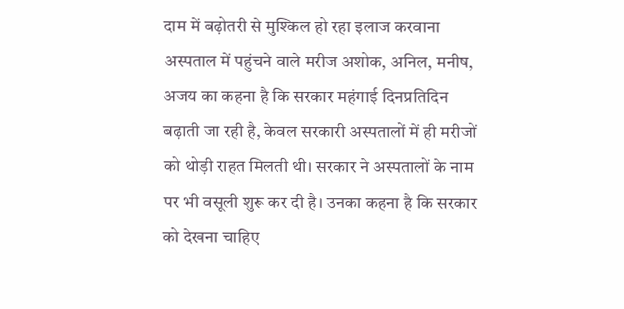दाम में बढ़ोतरी से मुश्किल हो रहा इलाज करवाना
अस्पताल में पहुंचने वाले मरीज अशोक, अनिल, मनीष, अजय का कहना है कि सरकार महंगाई दिनप्रतिदिन बढ़ाती जा रही है, केवल सरकारी अस्पतालों में ही मरीजों को थोड़ी राहत मिलती थी। सरकार ने अस्पतालों के नाम पर भी वसूली शुरू कर दी है। उनका कहना है कि सरकार को देखना चाहिए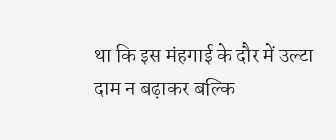था कि इस मंहगाई के दौर में उल्टा दाम न बढ़ाकर बल्कि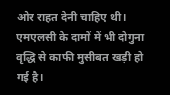ओर राहत देनी चाहिए थी। एमएलसी के दामों में भी दोगुना वृद्धि से काफी मुसीबत खड़ी हो गई है।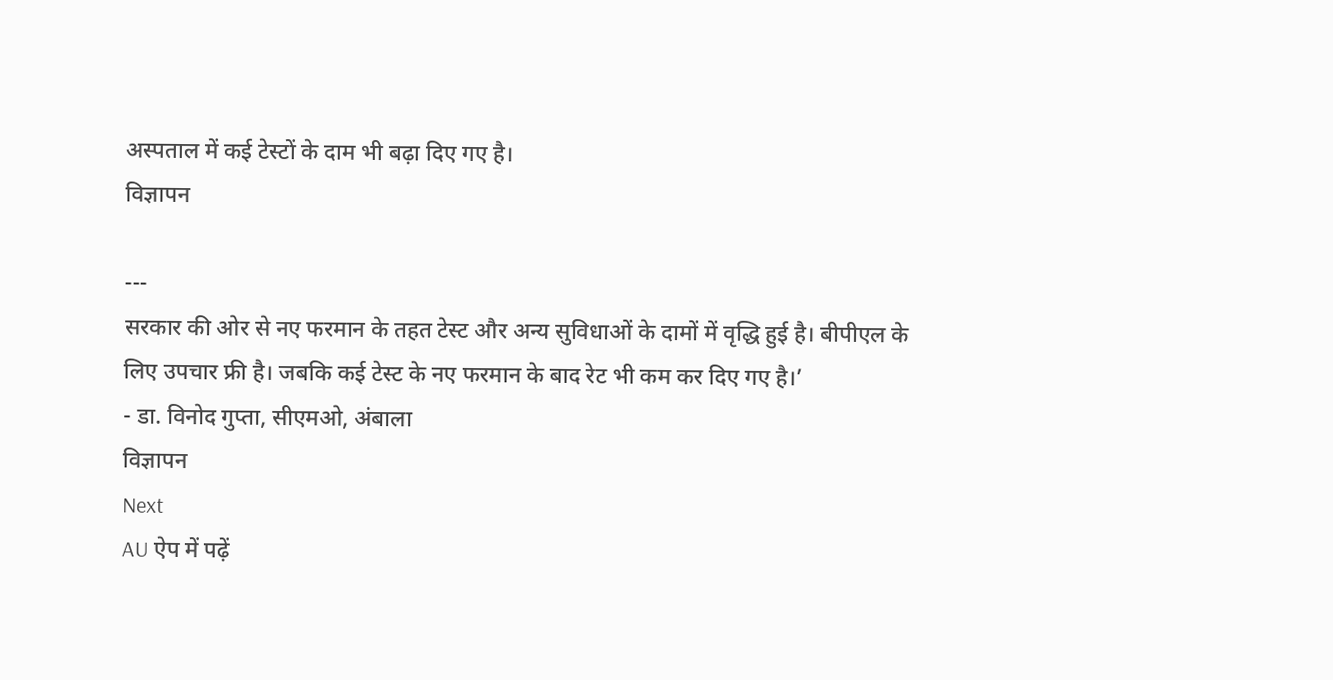अस्पताल में कई टेस्टों के दाम भी बढ़ा दिए गए है।
विज्ञापन

---
सरकार की ओर से नए फरमान के तहत टेस्ट और अन्य सुविधाओं के दामों में वृद्धि हुई है। बीपीएल के लिए उपचार फ्री है। जबकि कई टेस्ट के नए फरमान के बाद रेट भी कम कर दिए गए है।’
- डा. विनोद गुप्ता, सीएमओ, अंबाला
विज्ञापन
Next
AU ऐप में पढ़ें